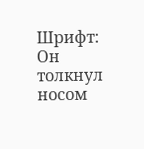Шрифт:
Он толкнул носом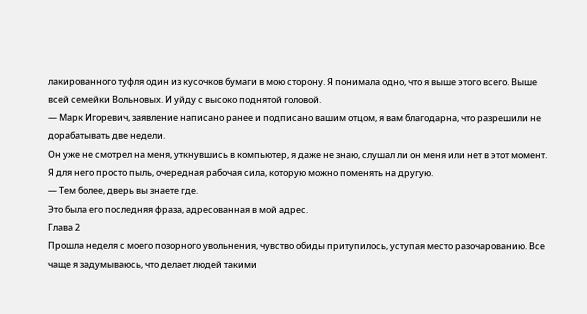лакированного туфля один из кусочков бумаги в мою сторону. Я понимала одно, что я выше этого всего. Выше всей семейки Вольновых. И уйду с высоко поднятой головой.
— Марк Игоревич, заявление написано ранее и подписано вашим отцом, я вам благодарна, что разрешили не дорабатывать две недели.
Он уже не смотрел на меня, уткнувшись в компьютер, я даже не знаю, слушал ли он меня или нет в этот момент. Я для него просто пыль, очередная рабочая сила, которую можно поменять на другую.
— Тем более, дверь вы знаете где.
Это была его последняя фраза, адресованная в мой адрес.
Глава 2
Прошла неделя с моего позорного увольнения, чувство обиды притупилось, уступая место разочарованию. Все чаще я задумываюсь, что делает людей такими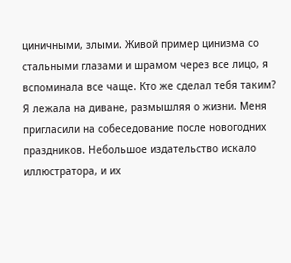циничными, злыми. Живой пример цинизма со стальными глазами и шрамом через все лицо, я вспоминала все чаще. Кто же сделал тебя таким? Я лежала на диване, размышляя о жизни. Меня пригласили на собеседование после новогодних праздников. Небольшое издательство искало иллюстратора, и их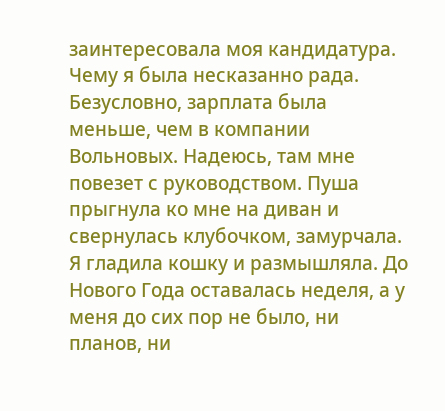заинтересовала моя кандидатура. Чему я была несказанно рада. Безусловно, зарплата была меньше, чем в компании Вольновых. Надеюсь, там мне повезет с руководством. Пуша прыгнула ко мне на диван и свернулась клубочком, замурчала. Я гладила кошку и размышляла. До Нового Года оставалась неделя, а у меня до сих пор не было, ни планов, ни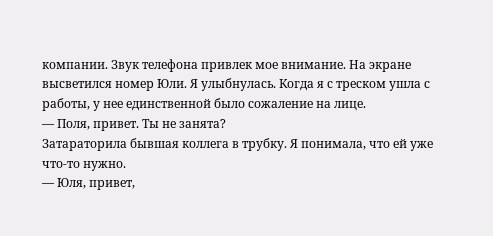компании. Звук телефона привлек мое внимание. На экране высветился номер Юли. Я улыбнулась. Когда я с треском ушла с работы, у нее единственной было сожаление на лице.
— Поля, привет. Ты не занята?
Затараторила бывшая коллега в трубку. Я понимала, что ей уже что-то нужно.
— Юля, привет,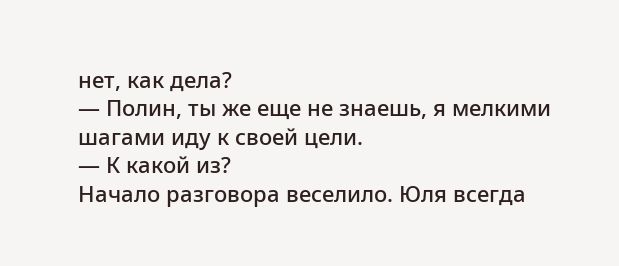нет, как дела?
— Полин, ты же еще не знаешь, я мелкими шагами иду к своей цели.
— К какой из?
Начало разговора веселило. Юля всегда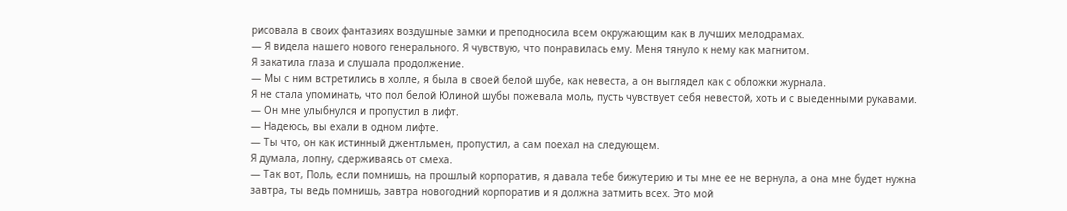рисовала в своих фантазиях воздушные замки и преподносила всем окружающим как в лучших мелодрамах.
— Я видела нашего нового генерального. Я чувствую, что понравилась ему. Меня тянуло к нему как магнитом.
Я закатила глаза и слушала продолжение.
— Мы с ним встретились в холле, я была в своей белой шубе, как невеста, а он выглядел как с обложки журнала.
Я не стала упоминать, что пол белой Юлиной шубы пожевала моль, пусть чувствует себя невестой, хоть и с выеденными рукавами.
— Он мне улыбнулся и пропустил в лифт.
— Надеюсь, вы ехали в одном лифте.
— Ты что, он как истинный джентльмен, пропустил, а сам поехал на следующем.
Я думала, лопну, сдерживаясь от смеха.
— Так вот, Поль, если помнишь, на прошлый корпоратив, я давала тебе бижутерию и ты мне ее не вернула, а она мне будет нужна завтра, ты ведь помнишь, завтра новогодний корпоратив и я должна затмить всех. Это мой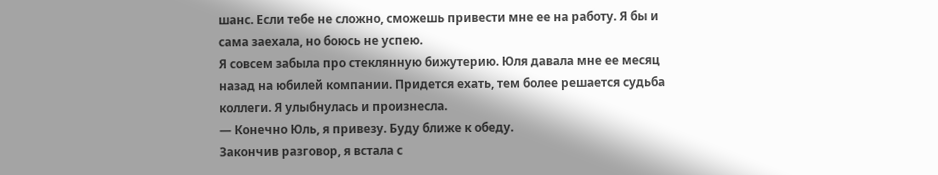шанс. Если тебе не сложно, сможешь привести мне ее на работу. Я бы и сама заехала, но боюсь не успею.
Я совсем забыла про стеклянную бижутерию. Юля давала мне ее месяц назад на юбилей компании. Придется ехать, тем более решается судьба коллеги. Я улыбнулась и произнесла.
— Конечно Юль, я привезу. Буду ближе к обеду.
Закончив разговор, я встала с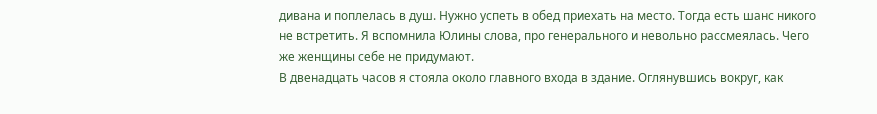дивана и поплелась в душ. Нужно успеть в обед приехать на место. Тогда есть шанс никого не встретить. Я вспомнила Юлины слова, про генерального и невольно рассмеялась. Чего же женщины себе не придумают.
В двенадцать часов я стояла около главного входа в здание. Оглянувшись вокруг, как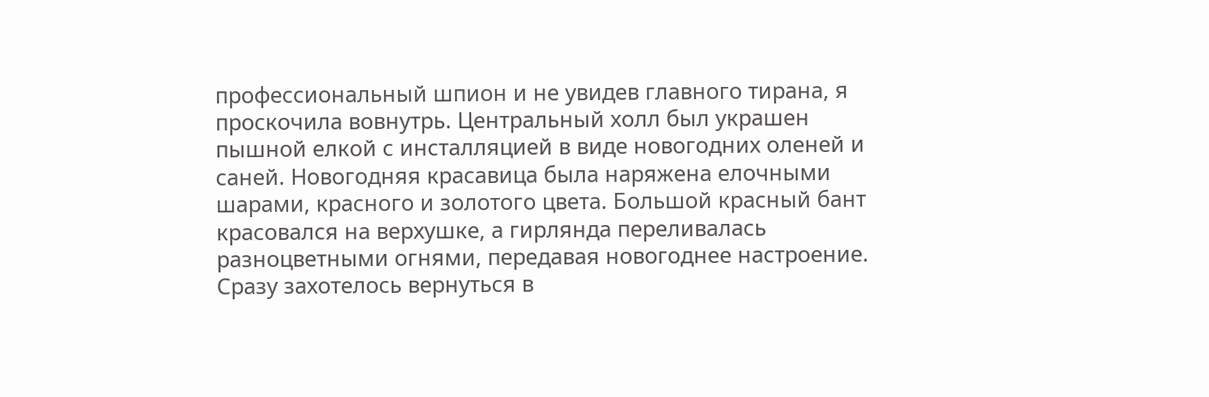профессиональный шпион и не увидев главного тирана, я проскочила вовнутрь. Центральный холл был украшен пышной елкой с инсталляцией в виде новогодних оленей и саней. Новогодняя красавица была наряжена елочными шарами, красного и золотого цвета. Большой красный бант красовался на верхушке, а гирлянда переливалась разноцветными огнями, передавая новогоднее настроение. Сразу захотелось вернуться в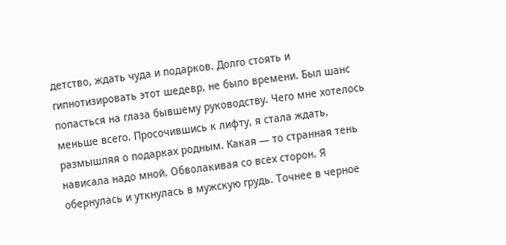детство, ждать чуда и подарков. Долго стоять и гипнотизировать этот шедевр, не было времени. Был шанс попасться на глаза бывшему руководству. Чего мне хотелось меньше всего. Просочившись к лифту, я стала ждать, размышляя о подарках родным. Какая — то странная тень нависала надо мной. Обволакивая со всех сторон. Я обернулась и уткнулась в мужскую грудь. Точнее в черное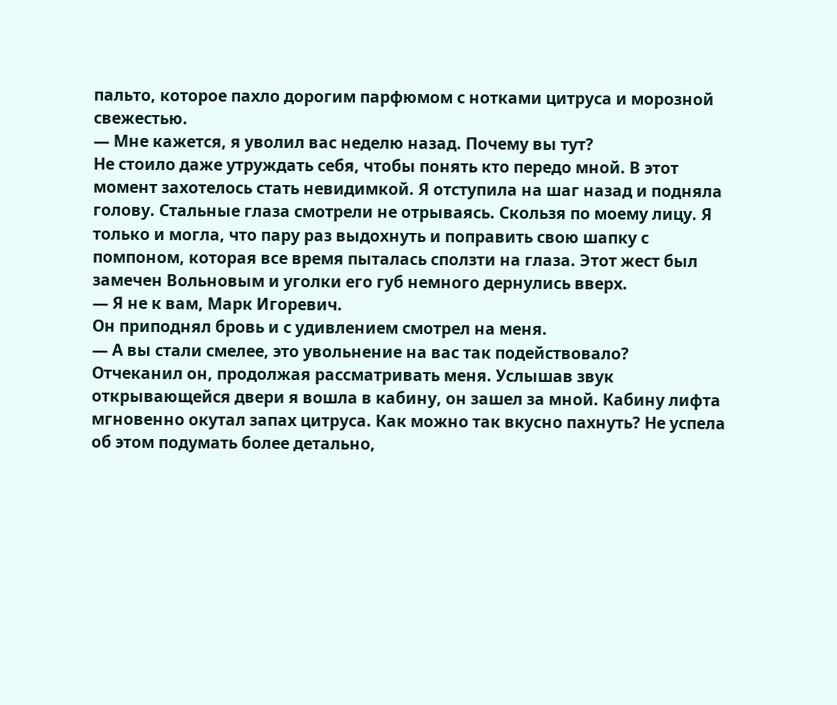пальто, которое пахло дорогим парфюмом с нотками цитруса и морозной свежестью.
— Мне кажется, я уволил вас неделю назад. Почему вы тут?
Не стоило даже утруждать себя, чтобы понять кто передо мной. В этот момент захотелось стать невидимкой. Я отступила на шаг назад и подняла голову. Стальные глаза смотрели не отрываясь. Скользя по моему лицу. Я только и могла, что пару раз выдохнуть и поправить свою шапку с помпоном, которая все время пыталась сползти на глаза. Этот жест был замечен Вольновым и уголки его губ немного дернулись вверх.
— Я не к вам, Марк Игоревич.
Он приподнял бровь и с удивлением смотрел на меня.
— А вы стали смелее, это увольнение на вас так подействовало?
Отчеканил он, продолжая рассматривать меня. Услышав звук открывающейся двери я вошла в кабину, он зашел за мной. Кабину лифта мгновенно окутал запах цитруса. Как можно так вкусно пахнуть? Не успела об этом подумать более детально,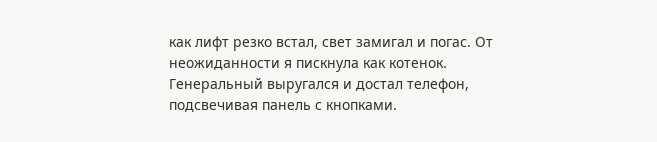как лифт резко встал, свет замигал и погас. От неожиданности я пискнула как котенок. Генеральный выругался и достал телефон, подсвечивая панель с кнопками.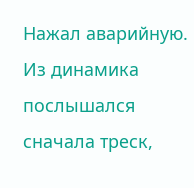Нажал аварийную. Из динамика послышался сначала треск,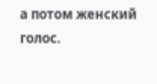а потом женский голос.